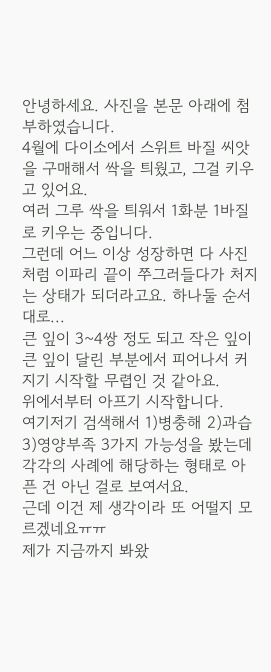안녕하세요. 사진을 본문 아래에 첨부하였습니다.
4월에 다이소에서 스위트 바질 씨앗을 구매해서 싹을 틔웠고, 그걸 키우고 있어요.
여러 그루 싹을 틔워서 1화분 1바질로 키우는 중입니다.
그런데 어느 이상 성장하면 다 사진처럼 이파리 끝이 쭈그러들다가 처지는 상태가 되더라고요. 하나둘 순서대로...
큰 잎이 3~4쌍 정도 되고 작은 잎이 큰 잎이 달린 부분에서 피어나서 커지기 시작할 무렵인 것 같아요.
위에서부터 아프기 시작합니다.
여기저기 검색해서 1)병충해 2)과습 3)영양부족 3가지 가능성을 봤는데 각각의 사례에 해당하는 형태로 아픈 건 아닌 걸로 보여서요.
근데 이건 제 생각이라 또 어떨지 모르겠네요ㅠㅠ
제가 지금까지 봐왔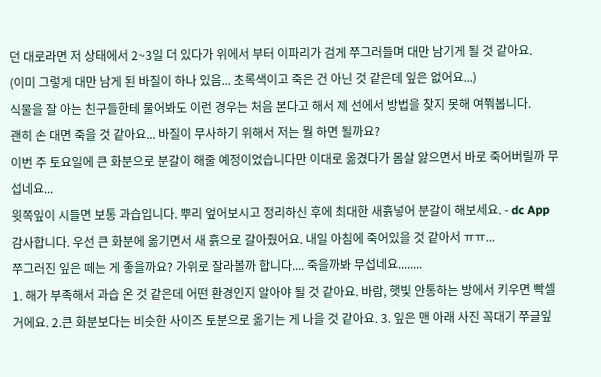던 대로라면 저 상태에서 2~3일 더 있다가 위에서 부터 이파리가 검게 쭈그러들며 대만 남기게 될 것 같아요.
(이미 그렇게 대만 남게 된 바질이 하나 있음... 초록색이고 죽은 건 아닌 것 같은데 잎은 없어요...)
식물을 잘 아는 친구들한테 물어봐도 이런 경우는 처음 본다고 해서 제 선에서 방법을 찾지 못해 여쭤봅니다.
괜히 손 대면 죽을 것 같아요... 바질이 무사하기 위해서 저는 뭘 하면 될까요?
이번 주 토요일에 큰 화분으로 분갈이 해줄 예정이었습니다만 이대로 옮겼다가 몸살 앓으면서 바로 죽어버릴까 무섭네요...
윗쪽잎이 시들면 보통 과습입니다. 뿌리 엎어보시고 정리하신 후에 최대한 새흙넣어 분갈이 해보세요. - dc App
감사합니다. 우선 큰 화분에 옮기면서 새 흙으로 갈아줬어요. 내일 아침에 죽어있을 것 같아서 ㅠㅠ...
쭈그러진 잎은 떼는 게 좋을까요? 가위로 잘라볼까 합니다.... 죽을까봐 무섭네요........
1. 해가 부족해서 과습 온 것 같은데 어떤 환경인지 알아야 될 것 같아요. 바람, 햇빛 안통하는 방에서 키우면 빡셀 거에요. 2.큰 화분보다는 비슷한 사이즈 토분으로 옮기는 게 나을 것 같아요. 3. 잎은 맨 아래 사진 꼭대기 쭈글잎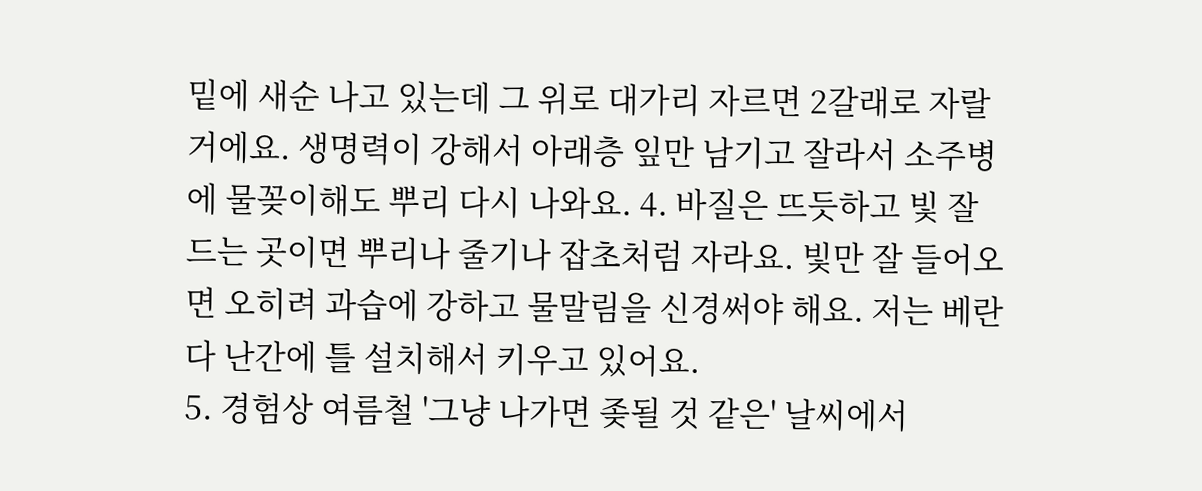밑에 새순 나고 있는데 그 위로 대가리 자르면 2갈래로 자랄거에요. 생명력이 강해서 아래층 잎만 남기고 잘라서 소주병에 물꽂이해도 뿌리 다시 나와요. 4. 바질은 뜨듯하고 빛 잘 드는 곳이면 뿌리나 줄기나 잡초처럼 자라요. 빛만 잘 들어오면 오히려 과습에 강하고 물말림을 신경써야 해요. 저는 베란다 난간에 틀 설치해서 키우고 있어요.
5. 경험상 여름철 '그냥 나가면 좆될 것 같은' 날씨에서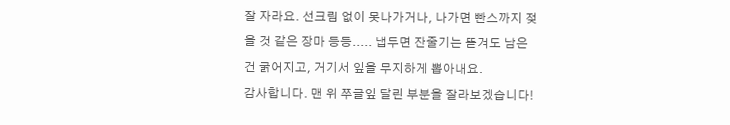잘 자라요. 선크림 없이 못나가거나, 나가면 빤스까지 젖을 것 같은 장마 등등..... 냅두면 잔줄기는 뜯겨도 남은 건 굵어지고, 거기서 잎을 무지하게 뽑아내요.
감사합니다. 맨 위 쭈글잎 달린 부분을 잘라보겠습니다!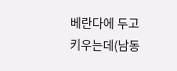베란다에 두고 키우는데(남동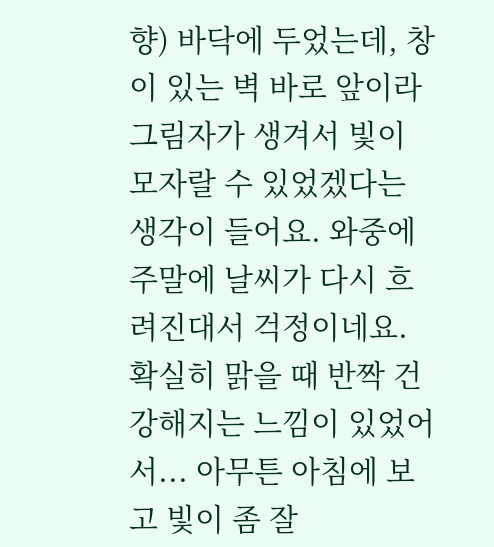향) 바닥에 두었는데, 창이 있는 벽 바로 앞이라 그림자가 생겨서 빛이 모자랄 수 있었겠다는 생각이 들어요. 와중에 주말에 날씨가 다시 흐려진대서 걱정이네요. 확실히 맑을 때 반짝 건강해지는 느낌이 있었어서... 아무튼 아침에 보고 빛이 좀 잘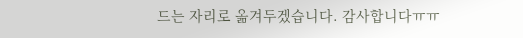드는 자리로 옮겨두겠습니다. 감사합니다ㅠㅠ